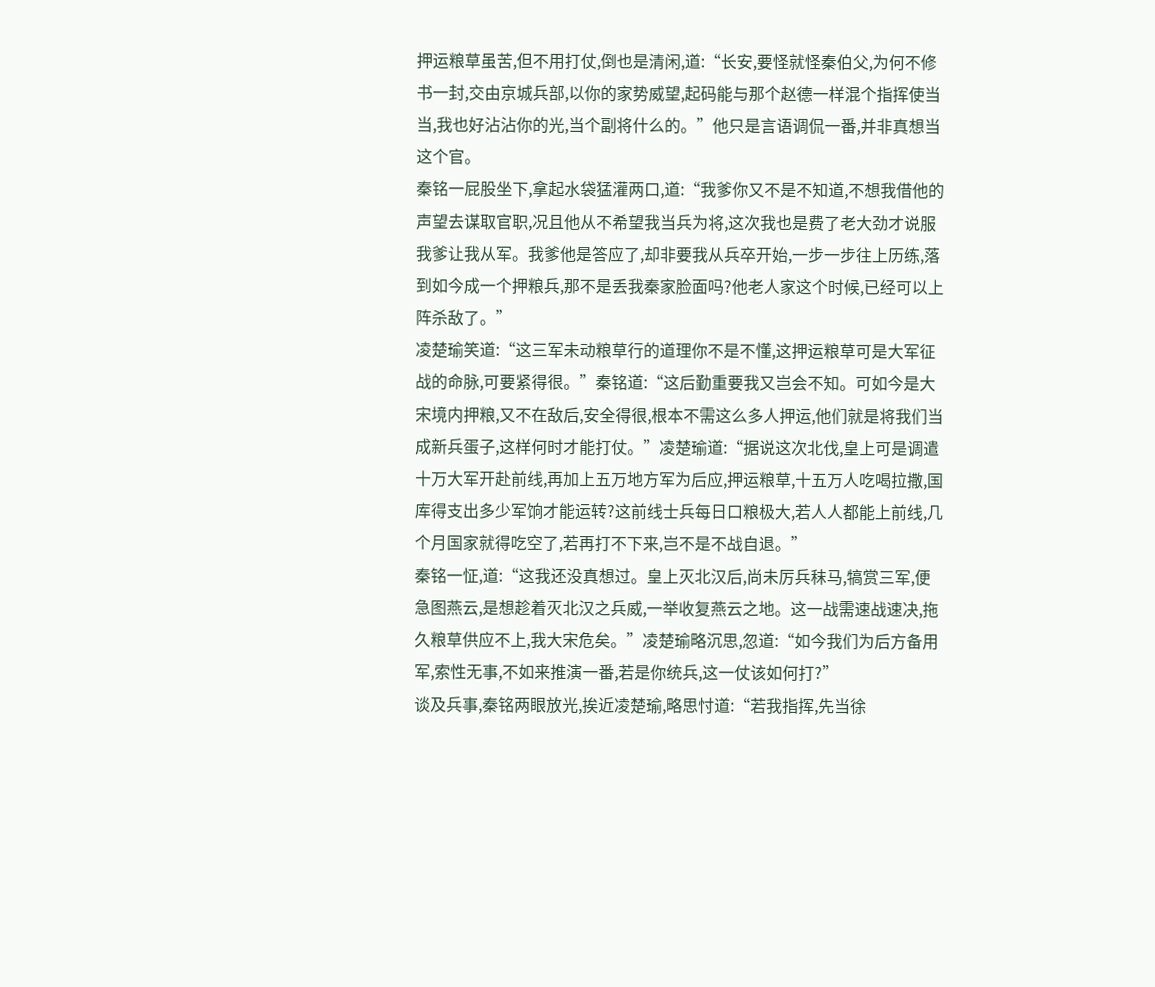押运粮草虽苦,但不用打仗,倒也是清闲,道:“长安,要怪就怪秦伯父,为何不修书一封,交由京城兵部,以你的家势威望,起码能与那个赵德一样混个指挥使当当,我也好沾沾你的光,当个副将什么的。”他只是言语调侃一番,并非真想当这个官。
秦铭一屁股坐下,拿起水袋猛灌两口,道:“我爹你又不是不知道,不想我借他的声望去谋取官职,况且他从不希望我当兵为将,这次我也是费了老大劲才说服我爹让我从军。我爹他是答应了,却非要我从兵卒开始,一步一步往上历练,落到如今成一个押粮兵,那不是丢我秦家脸面吗?他老人家这个时候,已经可以上阵杀敌了。”
凌楚瑜笑道:“这三军未动粮草行的道理你不是不懂,这押运粮草可是大军征战的命脉,可要紧得很。”秦铭道:“这后勤重要我又岂会不知。可如今是大宋境内押粮,又不在敌后,安全得很,根本不需这么多人押运,他们就是将我们当成新兵蛋子,这样何时才能打仗。”凌楚瑜道:“据说这次北伐,皇上可是调遣十万大军开赴前线,再加上五万地方军为后应,押运粮草,十五万人吃喝拉撒,国库得支出多少军饷才能运转?这前线士兵每日口粮极大,若人人都能上前线,几个月国家就得吃空了,若再打不下来,岂不是不战自退。”
秦铭一怔,道:“这我还没真想过。皇上灭北汉后,尚未厉兵秣马,犒赏三军,便急图燕云,是想趁着灭北汉之兵威,一举收复燕云之地。这一战需速战速决,拖久粮草供应不上,我大宋危矣。”凌楚瑜略沉思,忽道:“如今我们为后方备用军,索性无事,不如来推演一番,若是你统兵,这一仗该如何打?”
谈及兵事,秦铭两眼放光,挨近凌楚瑜,略思忖道:“若我指挥,先当徐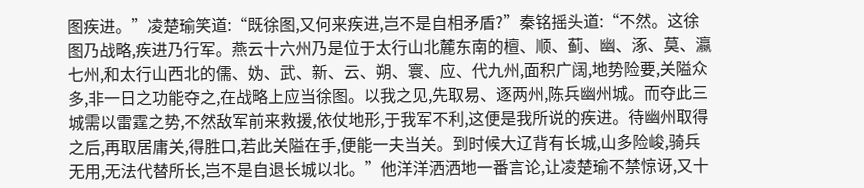图疾进。”凌楚瑜笑道:“既徐图,又何来疾进,岂不是自相矛盾?”秦铭摇头道:“不然。这徐图乃战略,疾进乃行军。燕云十六州乃是位于太行山北麓东南的檀、顺、蓟、幽、涿、莫、瀛七州,和太行山西北的儒、妫、武、新、云、朔、寰、应、代九州,面积广阔,地势险要,关隘众多,非一日之功能夺之,在战略上应当徐图。以我之见,先取易、逐两州,陈兵幽州城。而夺此三城需以雷霆之势,不然敌军前来救援,依仗地形,于我军不利,这便是我所说的疾进。待幽州取得之后,再取居庸关,得胜口,若此关隘在手,便能一夫当关。到时候大辽背有长城,山多险峻,骑兵无用,无法代替所长,岂不是自退长城以北。”他洋洋洒洒地一番言论,让凌楚瑜不禁惊讶,又十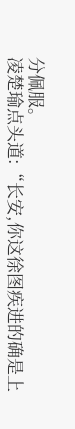分佩服。
凌楚瑜点头道:“长安,你这徐图疾进的确是上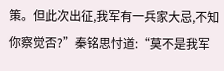策。但此次出征,我军有一兵家大忌,不知你察觉否?”秦铭思忖道:“莫不是我军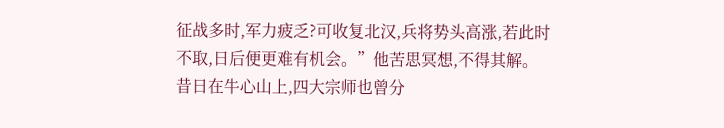征战多时,军力疲乏?可收复北汉,兵将势头高涨,若此时不取,日后便更难有机会。”他苦思冥想,不得其解。
昔日在牛心山上,四大宗师也曾分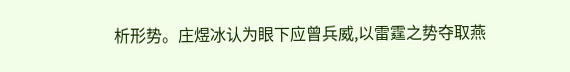析形势。庄煜冰认为眼下应曾兵威,以雷霆之势夺取燕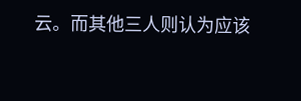云。而其他三人则认为应该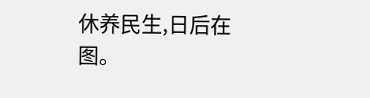休养民生,日后在图。